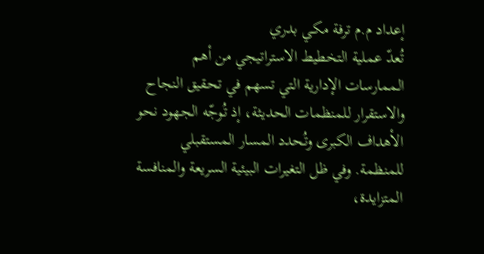إعداد م.م ترفة مكي بدري
تُعدّ عملية التخطيط الاستراتيجي من أهم الممارسات الإدارية التي تسهم في تحقيق النجاح والاستقرار للمنظمات الحديثة، إذ تُوجّه الجهود نحو الأهداف الكبرى وتُحدد المسار المستقبلي للمنظمة. وفي ظل التغيرات البيئية السريعة والمنافسة المتزايدة،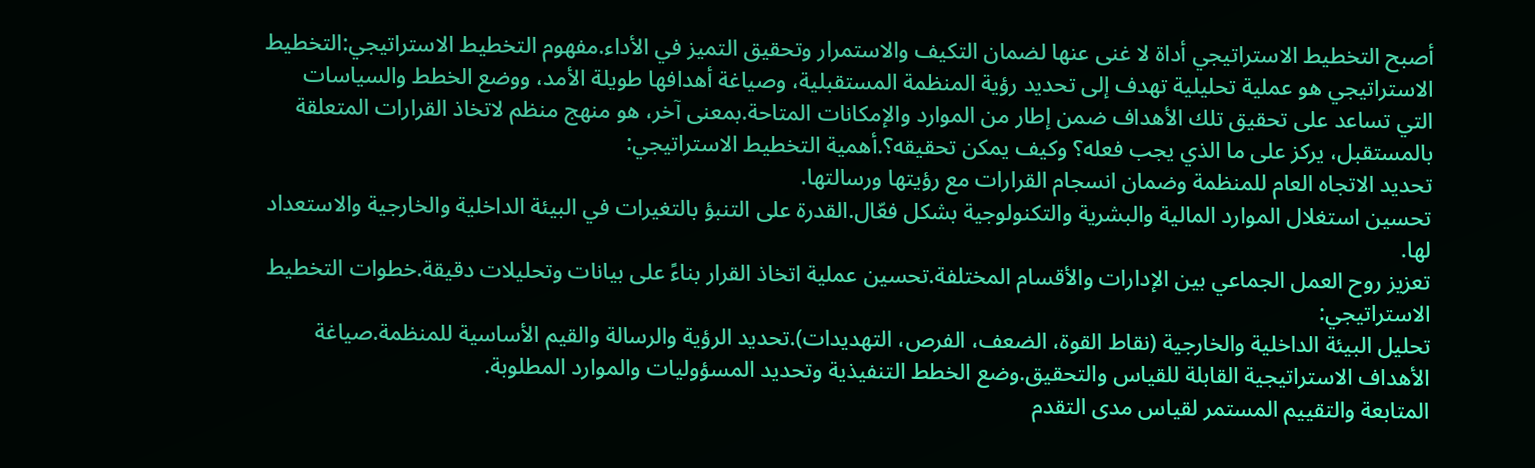أصبح التخطيط الاستراتيجي أداة لا غنى عنها لضمان التكيف والاستمرار وتحقيق التميز في الأداء.مفهوم التخطيط الاستراتيجي:التخطيط الاستراتيجي هو عملية تحليلية تهدف إلى تحديد رؤية المنظمة المستقبلية، وصياغة أهدافها طويلة الأمد، ووضع الخطط والسياسات التي تساعد على تحقيق تلك الأهداف ضمن إطار من الموارد والإمكانات المتاحة.بمعنى آخر، هو منهج منظم لاتخاذ القرارات المتعلقة بالمستقبل، يركز على ما الذي يجب فعله؟ وكيف يمكن تحقيقه؟.أهمية التخطيط الاستراتيجي:
تحديد الاتجاه العام للمنظمة وضمان انسجام القرارات مع رؤيتها ورسالتها.
تحسين استغلال الموارد المالية والبشرية والتكنولوجية بشكل فعّال.القدرة على التنبؤ بالتغيرات في البيئة الداخلية والخارجية والاستعداد لها.
تعزيز روح العمل الجماعي بين الإدارات والأقسام المختلفة.تحسين عملية اتخاذ القرار بناءً على بيانات وتحليلات دقيقة.خطوات التخطيط الاستراتيجي:
تحليل البيئة الداخلية والخارجية (نقاط القوة، الضعف، الفرص، التهديدات).تحديد الرؤية والرسالة والقيم الأساسية للمنظمة.صياغة الأهداف الاستراتيجية القابلة للقياس والتحقيق.وضع الخطط التنفيذية وتحديد المسؤوليات والموارد المطلوبة.
المتابعة والتقييم المستمر لقياس مدى التقدم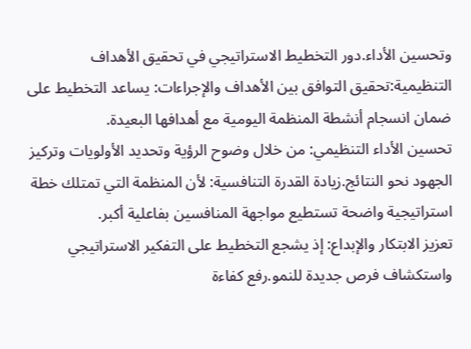وتحسين الأداء.دور التخطيط الاستراتيجي في تحقيق الأهداف التنظيمية:تحقيق التوافق بين الأهداف والإجراءات: يساعد التخطيط على ضمان انسجام أنشطة المنظمة اليومية مع أهدافها البعيدة.
تحسين الأداء التنظيمي: من خلال وضوح الرؤية وتحديد الأولويات وتركيز الجهود نحو النتائج.زيادة القدرة التنافسية: لأن المنظمة التي تمتلك خطة استراتيجية واضحة تستطيع مواجهة المنافسين بفاعلية أكبر.
تعزيز الابتكار والإبداع: إذ يشجع التخطيط على التفكير الاستراتيجي واستكشاف فرص جديدة للنمو.رفع كفاءة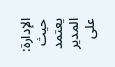الإدارة: حيث يعتمد المدير على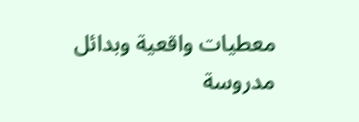معطيات واقعية وبدائل مدروسة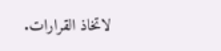لاتخاذ القرارات.